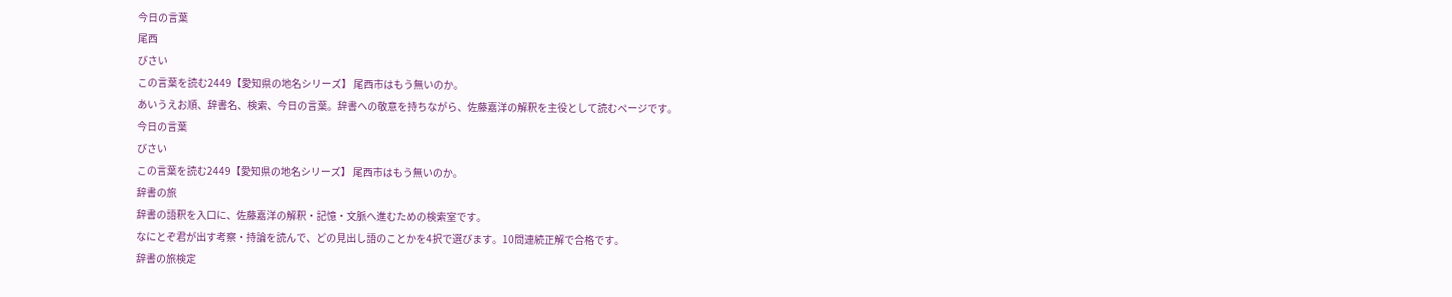今日の言葉
尾西
びさい
この言葉を読む2449【愛知県の地名シリーズ】 尾西市はもう無いのか。
あいうえお順、辞書名、検索、今日の言葉。辞書への敬意を持ちながら、佐藤嘉洋の解釈を主役として読むページです。
今日の言葉
びさい
この言葉を読む2449【愛知県の地名シリーズ】 尾西市はもう無いのか。
辞書の旅
辞書の語釈を入口に、佐藤嘉洋の解釈・記憶・文脈へ進むための検索室です。
なにとぞ君が出す考察・持論を読んで、どの見出し語のことかを4択で選びます。10問連続正解で合格です。
辞書の旅検定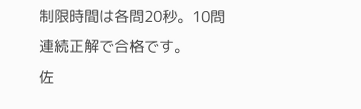制限時間は各問20秒。10問連続正解で合格です。
佐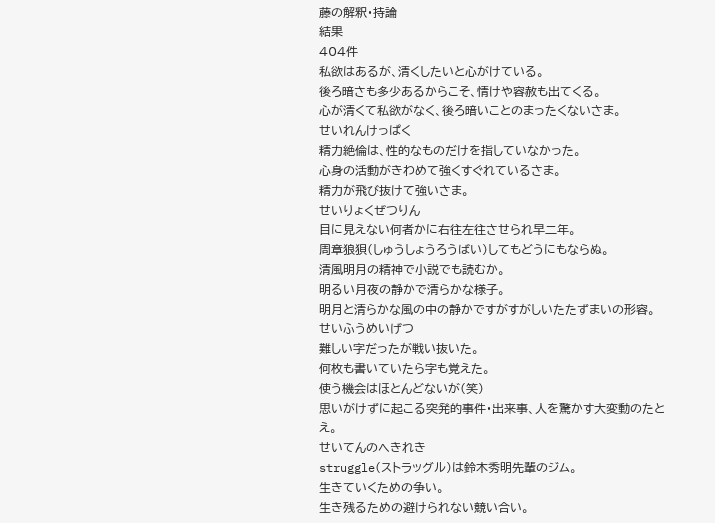藤の解釈・持論
結果
404件
私欲はあるが、清くしたいと心がけている。
後ろ暗さも多少あるからこそ、情けや容赦も出てくる。
心が清くて私欲がなく、後ろ暗いことのまったくないさま。
せいれんけっぱく
精力絶倫は、性的なものだけを指していなかった。
心身の活動がきわめて強くすぐれているさま。
精力が飛び抜けて強いさま。
せいりょくぜつりん
目に見えない何者かに右往左往させられ早二年。
周章狼狽(しゅうしょうろうばい)してもどうにもならぬ。
清風明月の精神で小説でも読むか。
明るい月夜の静かで清らかな様子。
明月と清らかな風の中の静かですがすがしいたたずまいの形容。
せいふうめいげつ
難しい字だったが戦い抜いた。
何枚も書いていたら字も覚えた。
使う機会はほとんどないが(笑)
思いがけずに起こる突発的事件・出来事、人を驚かす大変動のたとえ。
せいてんのへきれき
struggle(ストラッグル)は鈴木秀明先輩のジム。
生きていくための争い。
生き残るための避けられない競い合い。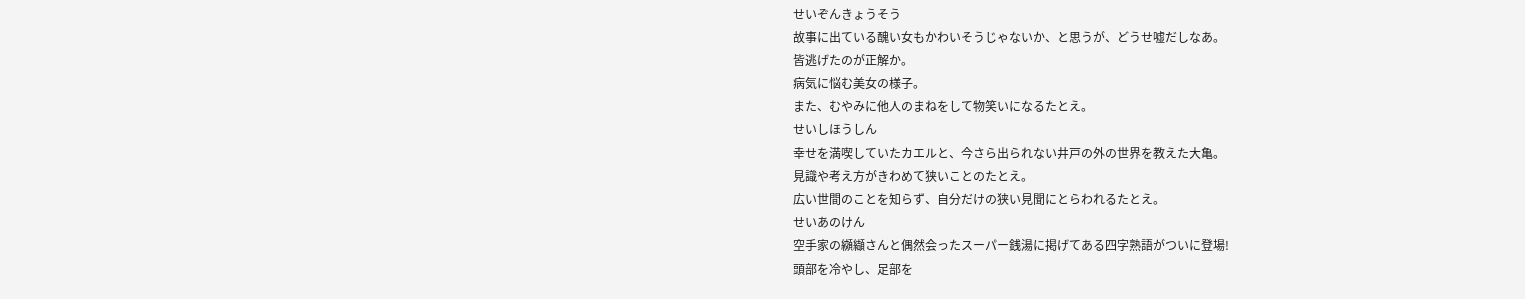せいぞんきょうそう
故事に出ている醜い女もかわいそうじゃないか、と思うが、どうせ嘘だしなあ。
皆逃げたのが正解か。
病気に悩む美女の様子。
また、むやみに他人のまねをして物笑いになるたとえ。
せいしほうしん
幸せを満喫していたカエルと、今さら出られない井戸の外の世界を教えた大亀。
見識や考え方がきわめて狭いことのたとえ。
広い世間のことを知らず、自分だけの狭い見聞にとらわれるたとえ。
せいあのけん
空手家の纐纈さんと偶然会ったスーパー銭湯に掲げてある四字熟語がついに登場!
頭部を冷やし、足部を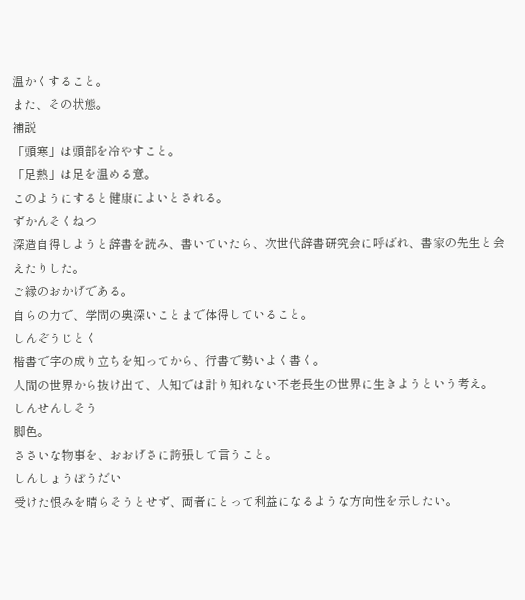温かくすること。
また、その状態。
補説
「頭寒」は頭部を冷やすこと。
「足熱」は足を温める意。
このようにすると健康によいとされる。
ずかんそくねつ
深造自得しようと辞書を読み、書いていたら、次世代辞書研究会に呼ばれ、書家の先生と会えたりした。
ご縁のおかげである。
自らの力で、学問の奥深いことまで体得していること。
しんぞうじとく
楷書で字の成り立ちを知ってから、行書で勢いよく書く。
人間の世界から抜け出て、人知では計り知れない不老長生の世界に生きようという考え。
しんせんしそう
脚色。
ささいな物事を、おおげさに誇張して言うこと。
しんしょうぼうだい
受けた恨みを晴らそうとせず、両者にとって利益になるような方向性を示したい。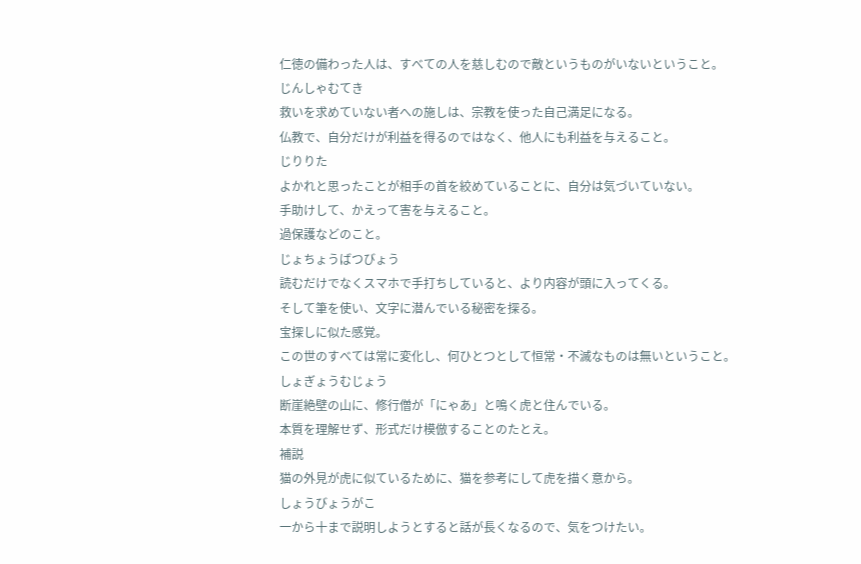仁徳の備わった人は、すべての人を慈しむので敵というものがいないということ。
じんしゃむてき
救いを求めていない者への施しは、宗教を使った自己満足になる。
仏教で、自分だけが利益を得るのではなく、他人にも利益を与えること。
じりりた
よかれと思ったことが相手の首を絞めていることに、自分は気づいていない。
手助けして、かえって害を与えること。
過保護などのこと。
じょちょうばつびょう
読むだけでなくスマホで手打ちしていると、より内容が頭に入ってくる。
そして筆を使い、文字に潜んでいる秘密を探る。
宝探しに似た感覚。
この世のすべては常に変化し、何ひとつとして恒常・不滅なものは無いということ。
しょぎょうむじょう
断崖絶壁の山に、修行僧が「にゃあ」と鳴く虎と住んでいる。
本質を理解せず、形式だけ模倣することのたとえ。
補説
猫の外見が虎に似ているために、猫を参考にして虎を描く意から。
しょうびょうがこ
一から十まで説明しようとすると話が長くなるので、気をつけたい。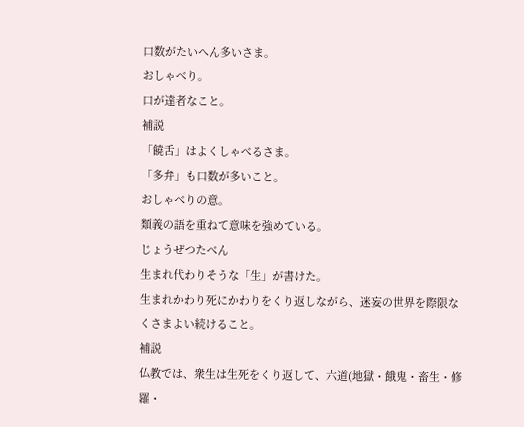口数がたいへん多いさま。
おしゃべり。
口が達者なこと。
補説
「饒舌」はよくしゃべるさま。
「多弁」も口数が多いこと。
おしゃべりの意。
類義の語を重ねて意味を強めている。
じょうぜつたべん
生まれ代わりそうな「生」が書けた。
生まれかわり死にかわりをくり返しながら、迷妄の世界を際限なくさまよい続けること。
補説
仏教では、衆生は生死をくり返して、六道(地獄・餓鬼・畜生・修羅・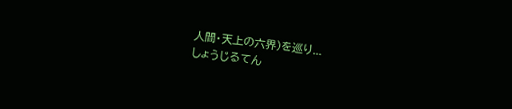人間・天上の六界)を巡り...
しょうじるてん